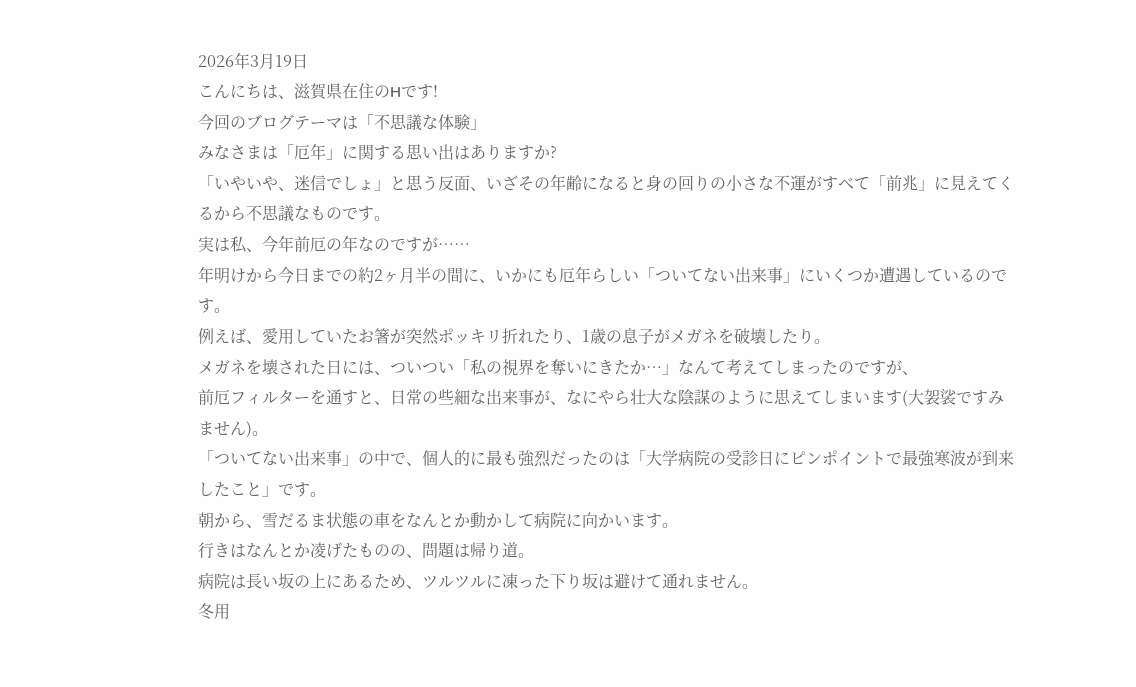2026年3月19日
こんにちは、滋賀県在住のHです!
今回のブログテーマは「不思議な体験」
みなさまは「厄年」に関する思い出はありますか?
「いやいや、迷信でしょ」と思う反面、いざその年齢になると身の回りの小さな不運がすべて「前兆」に見えてくるから不思議なものです。
実は私、今年前厄の年なのですが……
年明けから今日までの約2ヶ月半の間に、いかにも厄年らしい「ついてない出来事」にいくつか遭遇しているのです。
例えば、愛用していたお箸が突然ポッキリ折れたり、1歳の息子がメガネを破壊したり。
メガネを壊された日には、ついつい「私の視界を奪いにきたか…」なんて考えてしまったのですが、
前厄フィルターを通すと、日常の些細な出来事が、なにやら壮大な陰謀のように思えてしまいます(大袈裟ですみません)。
「ついてない出来事」の中で、個人的に最も強烈だったのは「大学病院の受診日にピンポイントで最強寒波が到来したこと」です。
朝から、雪だるま状態の車をなんとか動かして病院に向かいます。
行きはなんとか凌げたものの、問題は帰り道。
病院は長い坂の上にあるため、ツルツルに凍った下り坂は避けて通れません。
冬用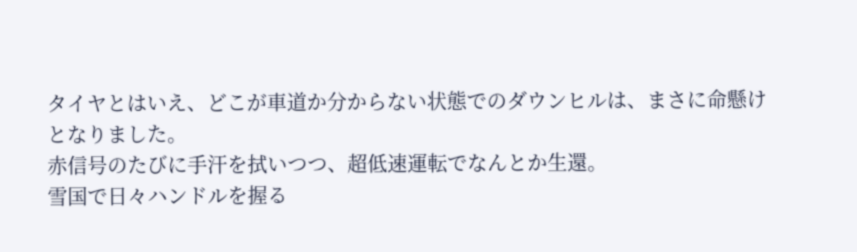タイヤとはいえ、どこが車道か分からない状態でのダウンヒルは、まさに命懸けとなりました。
赤信号のたびに手汗を拭いつつ、超低速運転でなんとか生還。
雪国で日々ハンドルを握る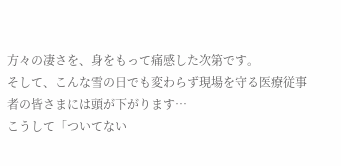方々の凄さを、身をもって痛感した次第です。
そして、こんな雪の日でも変わらず現場を守る医療従事者の皆さまには頭が下がります…
こうして「ついてない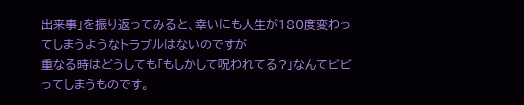出来事」を振り返ってみると、幸いにも人生が180度変わってしまうようなトラブルはないのですが
重なる時はどうしても「もしかして呪われてる?」なんてビビってしまうものです。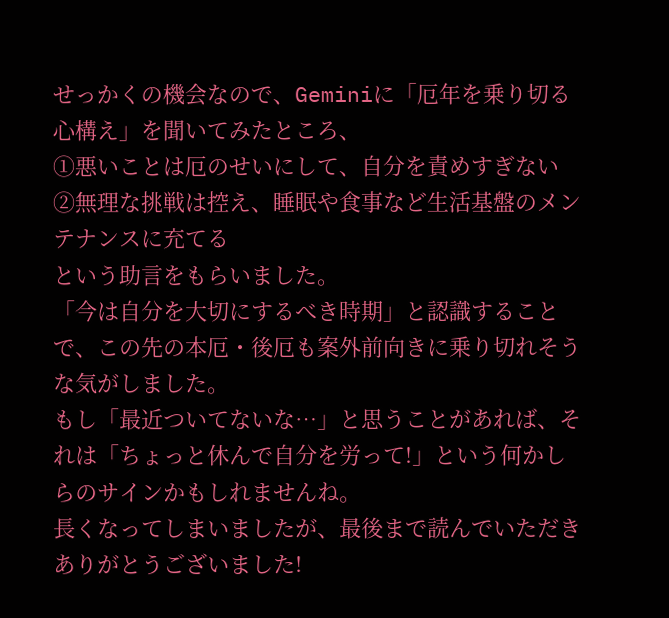せっかくの機会なので、Geminiに「厄年を乗り切る心構え」を聞いてみたところ、
①悪いことは厄のせいにして、自分を責めすぎない
②無理な挑戦は控え、睡眠や食事など生活基盤のメンテナンスに充てる
という助言をもらいました。
「今は自分を大切にするべき時期」と認識することで、この先の本厄・後厄も案外前向きに乗り切れそうな気がしました。
もし「最近ついてないな…」と思うことがあれば、それは「ちょっと休んで自分を労って!」という何かしらのサインかもしれませんね。
長くなってしまいましたが、最後まで読んでいただきありがとうございました!